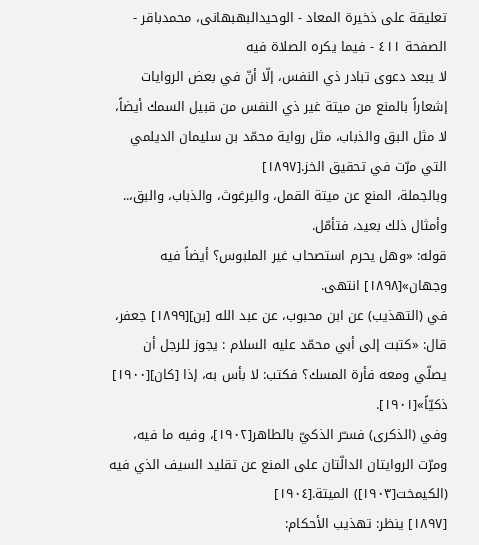تعلیقة علی ذخیرة المعاد - الوحیدالبهبهانی، محمدباقر - الصفحة ٤١١ - فيما يكره الصلاة فيه
لا يبعد دعوى تبادر ذي النفس، إلّا أنّ في بعض الروايات إشعاراً بالمنع من ميتة غير ذي النفس من قبيل السمك أيضاً، لا مثل البق والذباب، مثل رواية محمّد بن سليمان الديلمي التي مرّت في تحقيق الخز.[١٨٩٧]
وبالجملة، المنع عن ميتة القمل، والبرغوث، والذباب، والبق،.. وأمثال ذلك بعيد، فتأمّل.
قوله: «وهل يحرم استصحاب غير الملبوس؟ أيضاً فيه وجهان»[١٨٩٨] انتهى.
في (التهذيب) عن ابن محبوب، عن عبد الله [بن][١٨٩٩] جعفر، قال: «كتبت إلى أبي محمّد علیه السلام : يجوز للرجل أن يصلّي ومعه فأرة المسك؟ فكتب: لا بأس به، إذا [كان][١٩٠٠] ذكيّاً»[١٩٠١].
وفي (الذكرى) فسـّر الذكيّ بالطاهر[١٩٠٢]، وفيه ما فيه، ومرّت الروايتان الدالّتان على المنع عن تقليد السيف الذي فيه (الكيمخت[١٩٠٣]) الميتة.[١٩٠٤]
[١٨٩٧] ينظر: تهذيب الأحكام: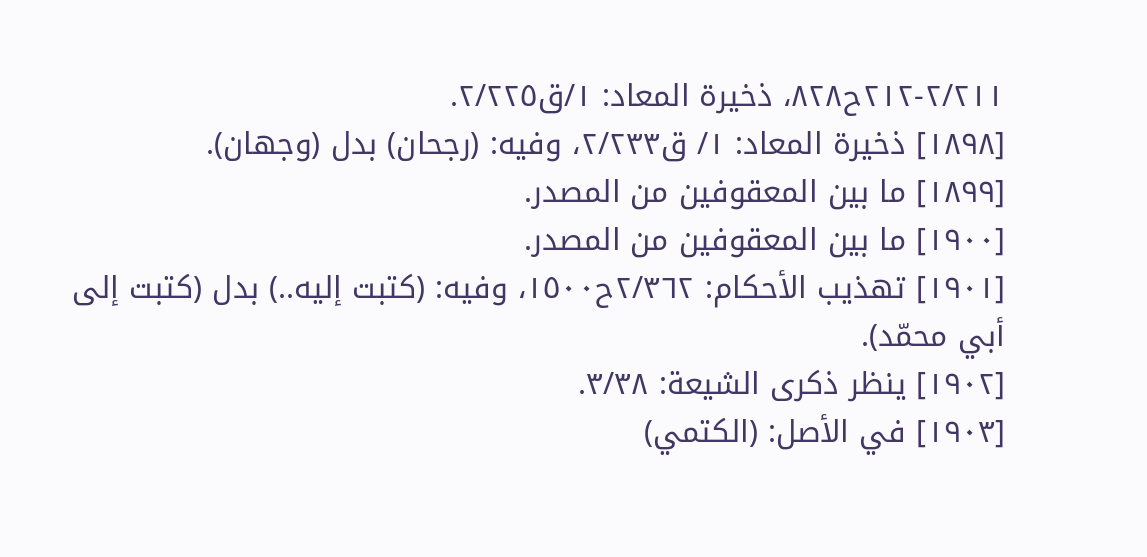٢/٢١١-٢١٢ح٨٢٨، ذخيرة المعاد: ١/ق٢/٢٢٥.
[١٨٩٨] ذخيرة المعاد: ١/ ق٢/٢٣٣، وفيه: (رجحان) بدل (وجهان).
[١٨٩٩] ما بين المعقوفين من المصدر.
[١٩٠٠] ما بين المعقوفين من المصدر.
[١٩٠١] تهذيب الأحكام: ٢/٣٦٢ح١٥٠٠، وفيه: (كتبت إليه..) بدل (كتبت إلى أبي محمّد).
[١٩٠٢] ينظر ذكرى الشيعة: ٣/٣٨.
[١٩٠٣] في الأصل: (الكتمي)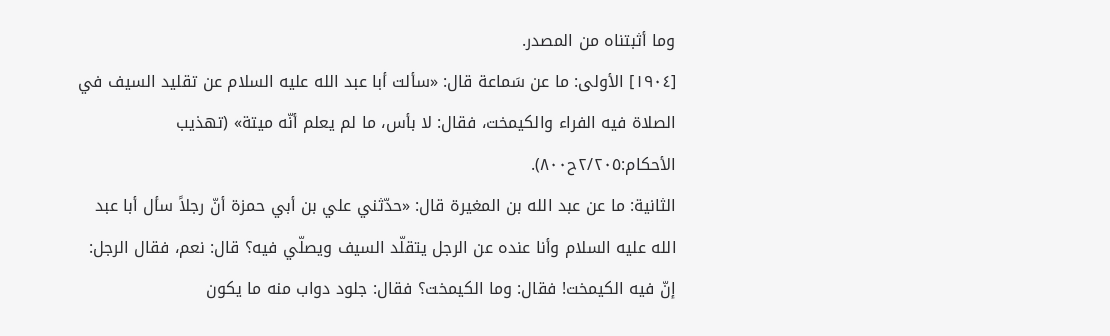وما أثبتناه من المصدر.
[١٩٠٤] الأولى: ما عن سَماعة قال: «سألت أبا عبد الله علیه السلام عن تقليد السيف في الصلاة فيه الفراء والكيمخت، فقال: لا بأس، ما لم يعلم أنّه ميتة» (تهذيب الأحكام:٢/٢٠٥ح٨٠٠).
الثانية: ما عن عبد الله بن المغيرة قال: «حدّثني علي بن أبي حمزة أنّ رجلاً سأل أبا عبد الله علیه السلام وأنا عنده عن الرجل يتقلّد السيف ويصلّي فيه؟ قال: نعم، فقال الرجل: إنّ فيه الكيمخت! فقال: وما الكيمخت؟ فقال: جلود دواب منه ما يكون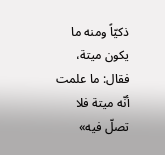ذكيّاً ومنه ما يكون ميتة، فقال: ما علمت أنّه ميتة فلا تصلّ فيه»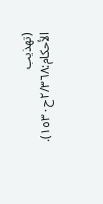(تهذيب الأحكام:٢/٣٦٨ح١٥٣٠).